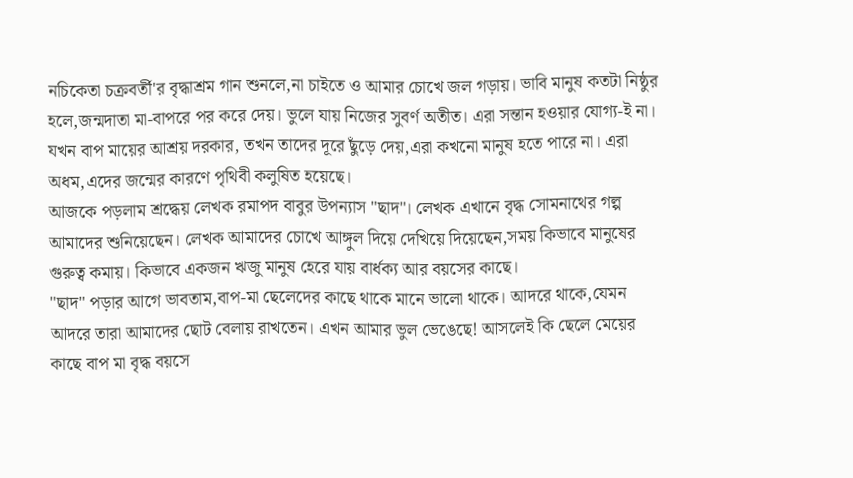নচিকেতা চক্রবর্তী'র বৃদ্ধাশ্রম গান শুনলে,না চাইতে ও আমার চোখে জল গড়ায়। ভাবি মানুষ কতটা নিষ্ঠুর হলে,জন্মদাতা মা-বাপরে পর করে দেয়। ভুলে যায় নিজের সুবর্ণ অতীত। এরা সন্তান হওয়ার যোগ্য-ই না। যখন বাপ মায়ের আশ্রয় দরকার, তখন তাদের দূরে ছুঁড়ে দেয়,এরা কখনো মানুষ হতে পারে না। এরা অধম,এদের জন্মের কারণে পৃথিবী কলুষিত হয়েছে।
আজকে পড়লাম শ্রদ্ধেয় লেখক রমাপদ বাবুর উপন্যাস "ছাদ"। লেখক এখানে বৃদ্ধ সোমনাথের গল্প আমাদের শুনিয়েছেন। লেখক আমাদের চোখে আঙ্গুল দিয়ে দেখিয়ে দিয়েছেন,সময় কিভাবে মানুষের গুরুত্ব কমায়। কিভাবে একজন ঋজু মানুষ হেরে যায় বার্ধক্য আর বয়সের কাছে।
"ছাদ" পড়ার আগে ভাবতাম,বাপ-মা ছেলেদের কাছে থাকে মানে ভালো থাকে। আদরে থাকে,যেমন আদরে তারা আমাদের ছোট বেলায় রাখতেন। এখন আমার ভুল ভেঙেছে! আসলেই কি ছেলে মেয়ের কাছে বাপ মা বৃদ্ধ বয়সে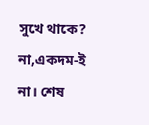সুখে থাকে? না,একদম-ই না। শেষ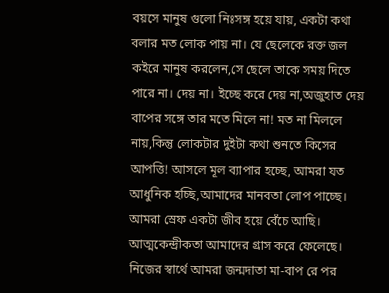বয়সে মানুষ গুলো নিঃসঙ্গ হয়ে যায়, একটা কথা বলার মত লোক পায় না। যে ছেলেকে রক্ত জল কইরে মানুষ করলেন,সে ছেলে তাকে সময় দিতে পারে না। দেয় না। ইচ্ছে করে দেয় না,অজুহাত দেয় বাপের সঙ্গে তার মতে মিলে না! মত না মিললে নায়,কিন্তু লোকটার দুইটা কথা শুনতে কিসের আপত্তি! আসলে মূল ব্যাপার হচ্ছে, আমরা যত আধুনিক হচ্ছি,আমাদের মানবতা লোপ পাচ্ছে। আমরা স্রেফ একটা জীব হয়ে বেঁচে আছি। আত্মকেন্দ্রীকতা আমাদের গ্রাস করে ফেলেছে। নিজের স্বার্থে আমরা জন্মদাতা মা-বাপ রে পর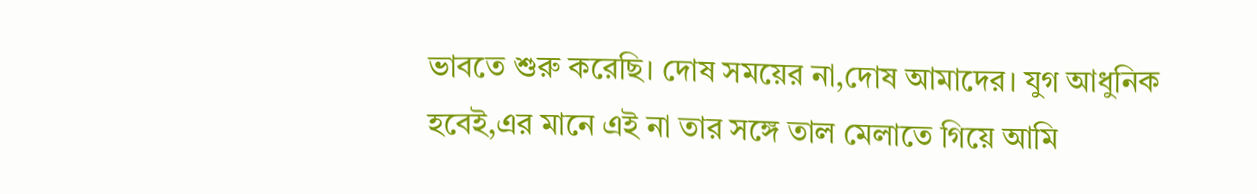ভাবতে শুরু করেছি। দোষ সময়ের না,দোষ আমাদের। যুগ আধুনিক হবেই,এর মানে এই না তার সঙ্গে তাল মেলাতে গিয়ে আমি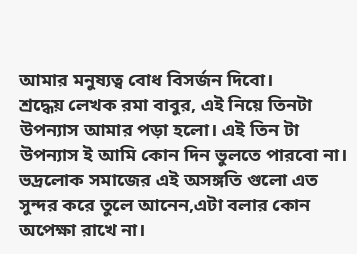আমার মনুষ্যত্ব বোধ বিসর্জন দিবো।
শ্রদ্ধেয় লেখক রমা বাবুর, এই নিয়ে তিনটা উপন্যাস আমার পড়া হলো। এই তিন টা উপন্যাস ই আমি কোন দিন ভুলতে পারবো না। ভদ্রলোক সমাজের এই অসঙ্গতি গুলো এত সুন্দর করে তুলে আনেন,এটা বলার কোন অপেক্ষা রাখে না।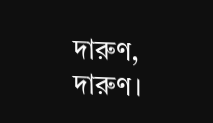দারুণ, দারুণ।